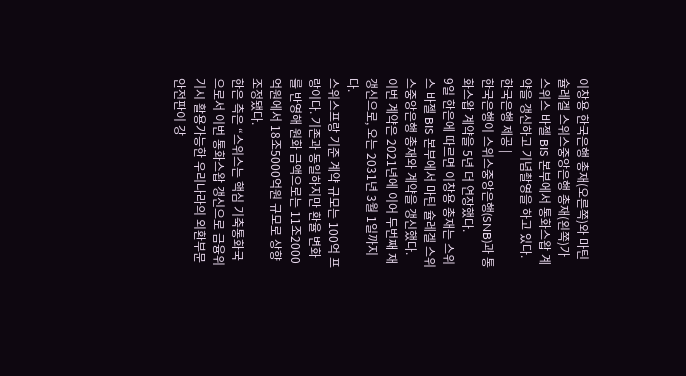이창용 한국은행 총재(오른쪽)와 마틴 슐레겔 스위스중앙은행 총재(왼쪽)가 스위스 바젤 BIS 본부에서 통화스왑 계약을 갱신하고 기념촬영을 하고 있다. 한국은행 제공 |
한국은행이 스위스중앙은행(SNB)과 통화스왑 계약을 5년 더 연장했다.
9일 한은에 따르면 이창용 총재는 스위스 바젤 BIS 본부에서 마틴 슐레겔 스위스중앙은행 총재와 계약을 갱신했다. 이번 계약은 2021년에 이어 두번째 재갱신으로, 오는 2031년 3월 1일까지다.
스위스프랑 기준 계약 규모는 100억 프랑이다. 기존과 동일하지만 환율 변화를 반영해 원화 금액으로는 11조2000억원에서 18조5000억원 규모로 상향 조정됐다.
한은 측은 “스위스는 핵심 기축통화국으로서 이번 통화스왑 갱신으로 금융위기시 활용가능한 우리나라의 외환부문 안전판이 강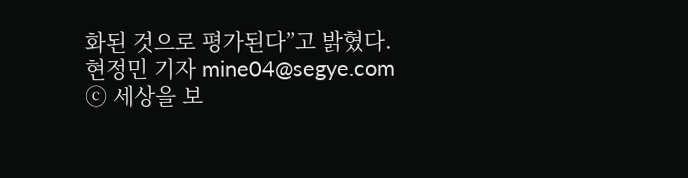화된 것으로 평가된다”고 밝혔다.
현정민 기자 mine04@segye.com
ⓒ 세상을 보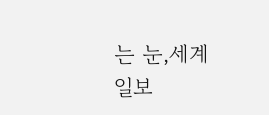는 눈,세계일보